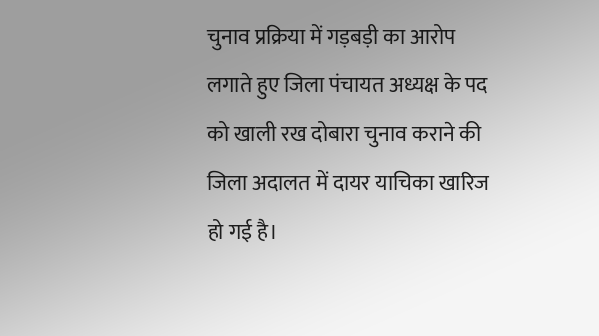चुनाव प्रक्रिया में गड़बड़ी का आरोप लगाते हुए जिला पंचायत अध्यक्ष के पद को खाली रख दोबारा चुनाव कराने की जिला अदालत में दायर याचिका खारिज हो गई है।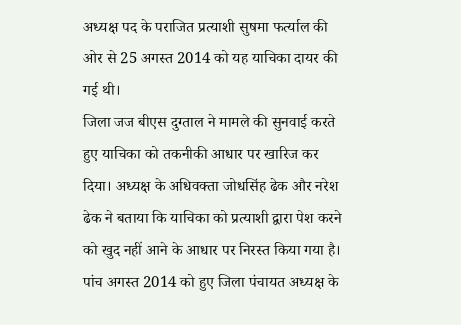अध्यक्ष पद के पराजित प्रत्याशी सुषमा फर्त्याल की ओर से 25 अगस्त 2014 को यह याचिका दायर की गई थी।
जिला जज बीएस दुग्ताल ने मामले की सुनवाई करते हुए याचिका को तकनीकी आधार पर खारिज कर दिया। अध्यक्ष के अधिवक्ता जोधसिंह ढेक और नरेश ढेक ने बताया कि याचिका को प्रत्याशी द्वारा पेश करने को खुद नहीं आने के आधार पर निरस्त किया गया है। पांच अगस्त 2014 को हुए जिला पंचायत अध्यक्ष के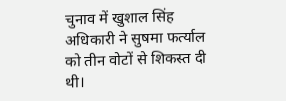चुनाव में खुशाल सिंह अधिकारी ने सुषमा फर्त्याल को तीन वोटों से शिकस्त दी थी।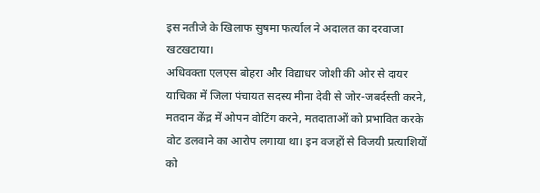इस नतीजे के खिलाफ सुषमा फर्त्याल ने अदालत का दरवाजा खटखटाया।
अधिवक्ता एलएस बोहरा और विद्याधर जोशी की ओर से दायर याचिका में जिला पंचायत सदस्य मीना देवी से जोर-जबर्दस्ती करने, मतदान केंद्र में ओपन वोटिंग करने, मतदाताओं को प्रभावित करके वोट डलवाने का आरोप लगाया था। इन वजहों से विजयी प्रत्याशियों को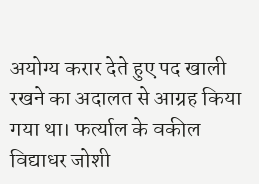अयोग्य करार देते हुए पद खाली रखने का अदालत से आग्रह किया गया था। फर्त्याल के वकील विद्याधर जोशी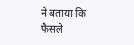ने बताया कि फैसले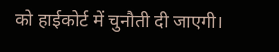को हाईकोर्ट में चुनौती दी जाएगी।